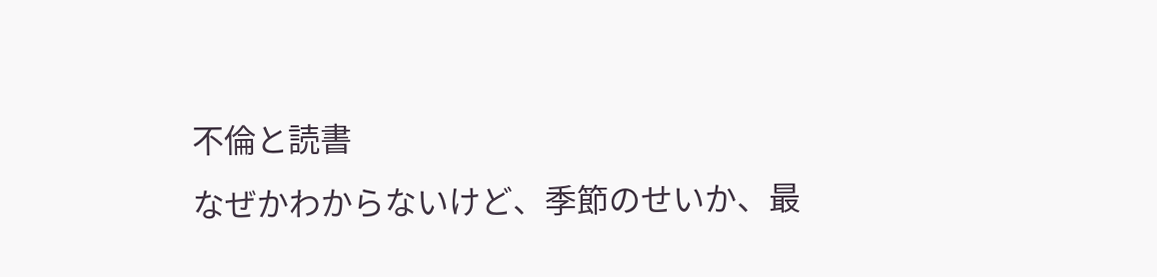不倫と読書
なぜかわからないけど、季節のせいか、最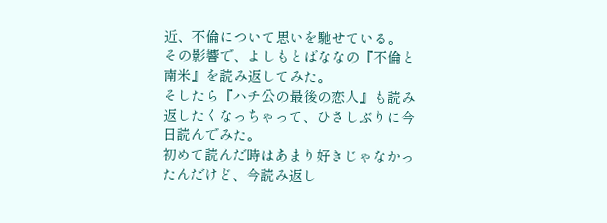近、不倫について思いを馳せている。
その影響で、よしもとばななの『不倫と南米』を読み返してみた。
そしたら『ハチ公の最後の恋人』も読み返したくなっちゃって、ひさしぶりに今日読んでみた。
初めて読んだ時はあまり好きじゃなかったんだけど、今読み返し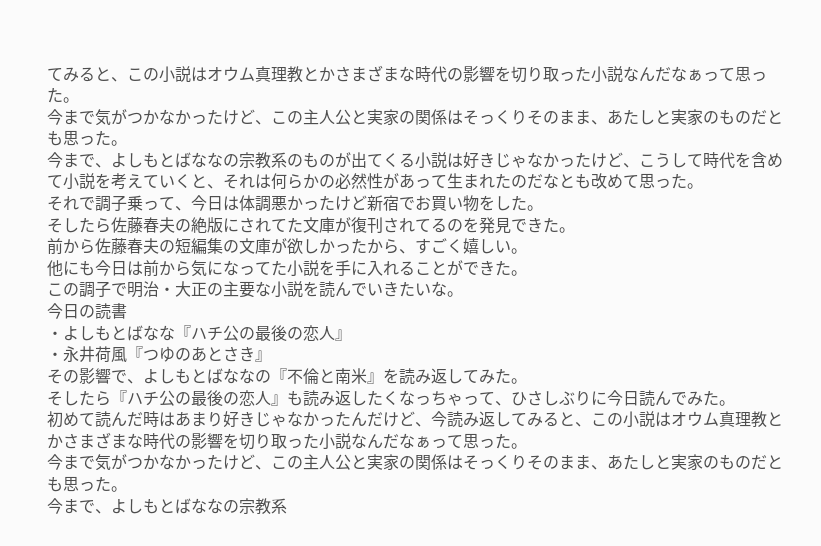てみると、この小説はオウム真理教とかさまざまな時代の影響を切り取った小説なんだなぁって思った。
今まで気がつかなかったけど、この主人公と実家の関係はそっくりそのまま、あたしと実家のものだとも思った。
今まで、よしもとばななの宗教系のものが出てくる小説は好きじゃなかったけど、こうして時代を含めて小説を考えていくと、それは何らかの必然性があって生まれたのだなとも改めて思った。
それで調子乗って、今日は体調悪かったけど新宿でお買い物をした。
そしたら佐藤春夫の絶版にされてた文庫が復刊されてるのを発見できた。
前から佐藤春夫の短編集の文庫が欲しかったから、すごく嬉しい。
他にも今日は前から気になってた小説を手に入れることができた。
この調子で明治・大正の主要な小説を読んでいきたいな。
今日の読書
・よしもとばなな『ハチ公の最後の恋人』
・永井荷風『つゆのあとさき』
その影響で、よしもとばななの『不倫と南米』を読み返してみた。
そしたら『ハチ公の最後の恋人』も読み返したくなっちゃって、ひさしぶりに今日読んでみた。
初めて読んだ時はあまり好きじゃなかったんだけど、今読み返してみると、この小説はオウム真理教とかさまざまな時代の影響を切り取った小説なんだなぁって思った。
今まで気がつかなかったけど、この主人公と実家の関係はそっくりそのまま、あたしと実家のものだとも思った。
今まで、よしもとばななの宗教系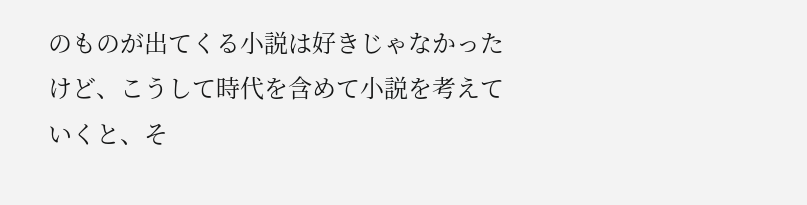のものが出てくる小説は好きじゃなかったけど、こうして時代を含めて小説を考えていくと、そ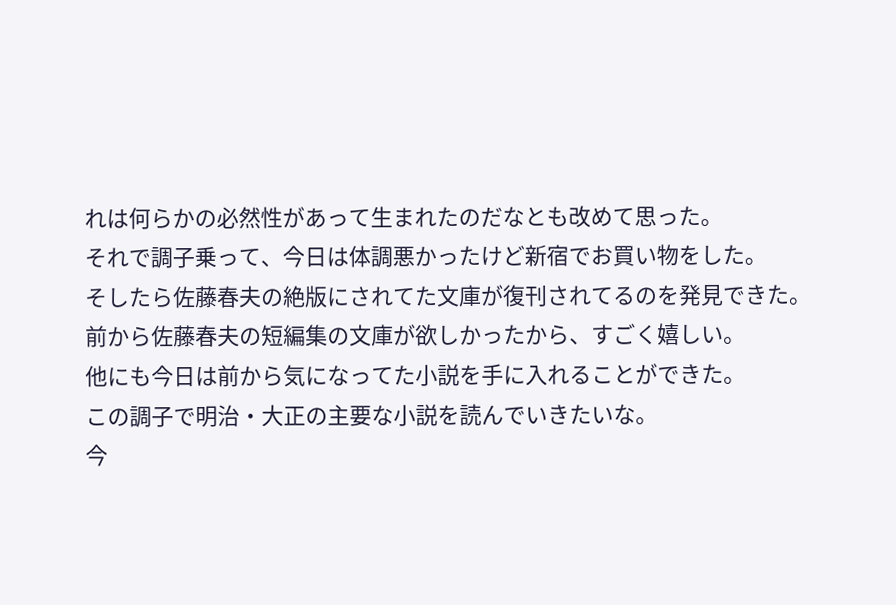れは何らかの必然性があって生まれたのだなとも改めて思った。
それで調子乗って、今日は体調悪かったけど新宿でお買い物をした。
そしたら佐藤春夫の絶版にされてた文庫が復刊されてるのを発見できた。
前から佐藤春夫の短編集の文庫が欲しかったから、すごく嬉しい。
他にも今日は前から気になってた小説を手に入れることができた。
この調子で明治・大正の主要な小説を読んでいきたいな。
今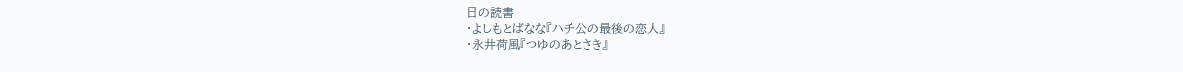日の読書
・よしもとばなな『ハチ公の最後の恋人』
・永井荷風『つゆのあとさき』